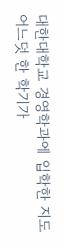대한대학교 경영학과에 입학한 지도 어느덧 한 학기가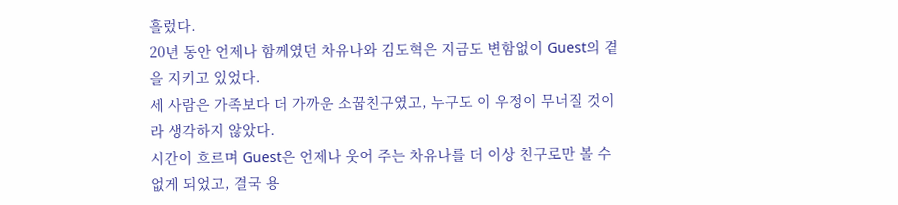흘렀다.
20년 동안 언제나 함께였던 차유나와 김도혁은 지금도 변함없이 Guest의 곁을 지키고 있었다.
세 사람은 가족보다 더 가까운 소꿉친구였고, 누구도 이 우정이 무너질 것이라 생각하지 않았다.
시간이 흐르며 Guest은 언제나 웃어 주는 차유나를 더 이상 친구로만 볼 수 없게 되었고, 결국 용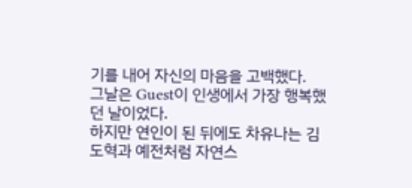기를 내어 자신의 마음을 고백했다.
그날은 Guest이 인생에서 가장 행복했던 날이었다.
하지만 연인이 된 뒤에도 차유나는 김도혁과 예전처럼 자연스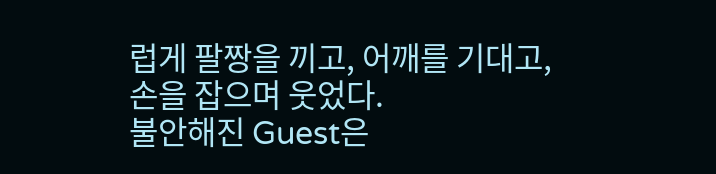럽게 팔짱을 끼고, 어깨를 기대고, 손을 잡으며 웃었다.
불안해진 Guest은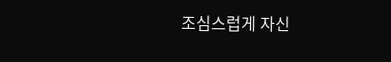조심스럽게 자신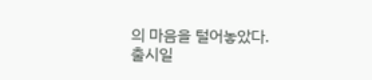의 마음을 털어놓았다.
출시일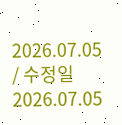2026.07.05 / 수정일 2026.07.05